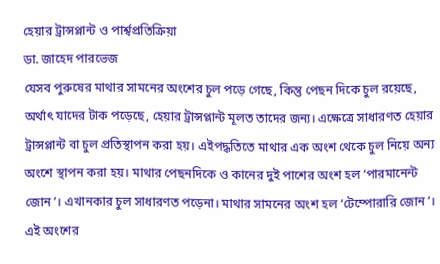হেয়ার ট্রান্সপ্লান্ট ও পার্শ্বপ্রতিক্রিয়া
ডা. জাহেদ পারভেজ
যেসব পুরুষের মাথার সামনের অংশের চুল পড়ে গেছে, কিন্তু পেছন দিকে চুল রয়েছে, অর্থাৎ যাদের টাক পড়েছে, হেয়ার ট্রান্সপ্লান্ট মূলত তাদের জন্য। এক্ষেত্রে সাধারণত হেয়ার ট্রান্সপ্লান্ট বা চুল প্রতিস্থাপন করা হয়। এইপদ্ধতিতে মাথার এক অংশ থেকে চুল নিয়ে অন্য অংশে স্থাপন করা হয়। মাথার পেছনদিকে ও কানের দুই পাশের অংশ হল ‘পারমানেন্ট জোন’। এখানকার চুল সাধারণত পড়েনা। মাথার সামনের অংশ হল ‘টেম্পোরারি জোন’। এই অংশের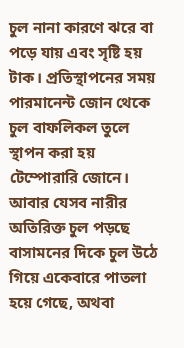চুল নানা কারণে ঝরে বা পড়ে যায় এবং সৃষ্টি হয় টাক। প্রতিস্থাপনের সময় পারমানেন্ট জোন থেকে চুল বাফলিকল তুলে স্থাপন করা হয় টেম্পোরারি জোনে।
আবার যেসব নারীর অতিরিক্ত চুল পড়ছে বাসামনের দিকে চুল উঠে গিয়ে একেবারে পাতলা হয়ে গেছে, অথবা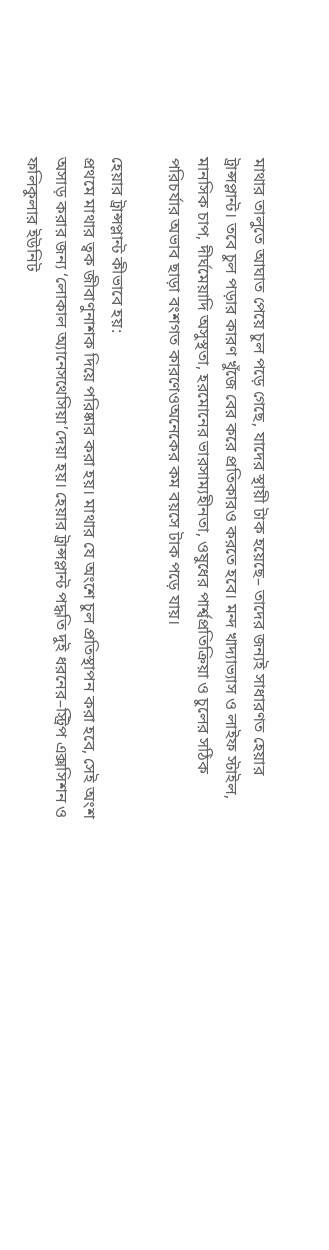মাথার তালুতে আঘাত পেয়ে চুল পড়ে গেছে, যাদের স্থায়ী টাক হয়েছে– তাদের জন্যই সাধারণত হেয়ার ট্রান্সপ্লান্ট। তবে চুল পড়ার কারণ খুঁজে বের করে প্রতিকারও করতে হবে। মন্দ খাদ্যাভ্যাস ও লাইফ স্টাইল, মানসিক চাপ, দীর্ঘমেয়াদি অসুস্থতা, হরমোনের ভারসাম্যহীনতা, ওষুধের পার্শ্বপ্রতিক্রিয়া ও চুলের সঠিক পরিচর্যার অভাব ছাড়া বংশগত কারণেওঅনেকের কম বয়সে টাক পড়ে যায়।

হেয়ার ট্রান্সপ্লান্ট কীভাবে হয়:
প্রথমে মাথার ত্বক জীবাণুনাশক দিয়ে পরিষ্কার করা হয়। মাথার যে অংশে চুল প্রতিস্থাপন করা হবে, সেই অংশ অসাড় করার জন্য ‘লোকাল অ্যানেসথেসিয়া’দেয়া হয়। হেয়ার ট্রান্সপ্লান্ট পদ্ধতি দুই ধরনের–স্ট্রিপ এক্সসিশন ও ফলিকুলার ইউনিট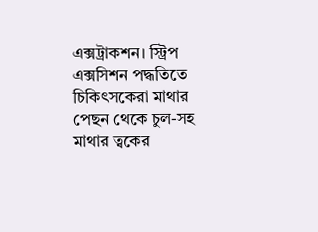এক্সট্রাকশন। স্ট্রিপ এক্সসিশন পদ্ধতিতে চিকিৎসকেরা মাথার পেছন থেকে চুল-সহ মাথার ত্বকের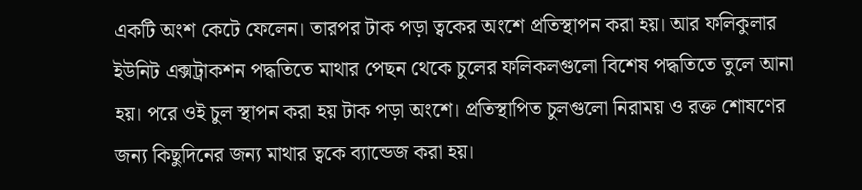একটি অংশ কেটে ফেলেন। তারপর টাক পড়া ত্বকের অংশে প্রতিস্থাপন করা হয়। আর ফলিকুলার ইউনিট এক্সট্রাকশন পদ্ধতিতে মাথার পেছন থেকে চুলের ফলিকলগুলো বিশেষ পদ্ধতিতে তুলে আনা হয়। পরে ওই চুল স্থাপন করা হয় টাক পড়া অংশে। প্রতিস্থাপিত চুলগুলো নিরাময় ও রক্ত শোষণের জন্য কিছুদিনের জন্য মাথার ত্বকে ব্যান্ডেজ করা হয়।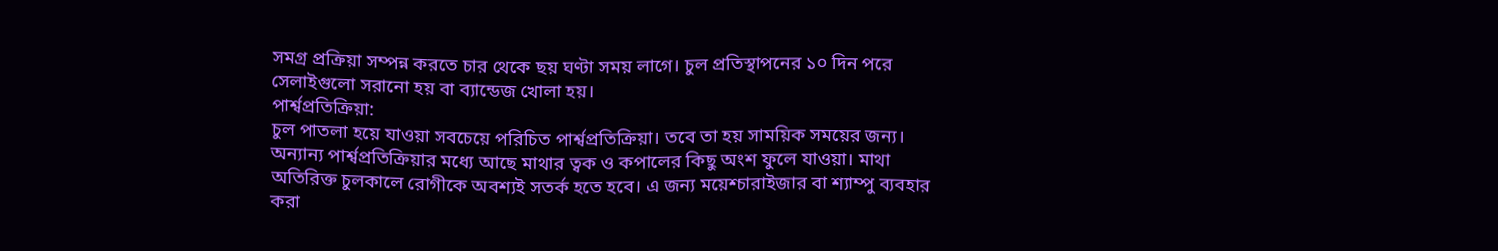সমগ্র প্রক্রিয়া সম্পন্ন করতে চার থেকে ছয় ঘণ্টা সময় লাগে। চুল প্রতিস্থাপনের ১০ দিন পরে সেলাইগুলো সরানো হয় বা ব্যান্ডেজ খোলা হয়।
পার্শ্বপ্রতিক্রিয়া:
চুল পাতলা হয়ে যাওয়া সবচেয়ে পরিচিত পার্শ্বপ্রতিক্রিয়া। তবে তা হয় সাময়িক সময়ের জন্য। অন্যান্য পার্শ্বপ্রতিক্রিয়ার মধ্যে আছে মাথার ত্বক ও কপালের কিছু অংশ ফুলে যাওয়া। মাথা অতিরিক্ত চুলকালে রোগীকে অবশ্যই সতর্ক হতে হবে। এ জন্য ময়েশ্চারাইজার বা শ্যাম্পু ব্যবহার করা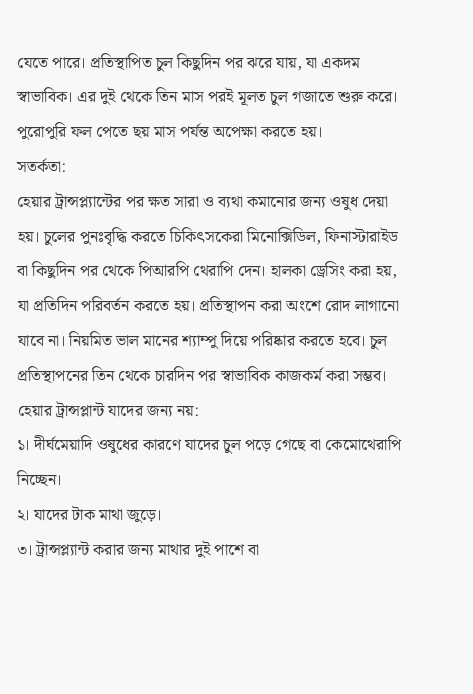যেতে পারে। প্রতিস্থাপিত চুল কিছুদিন পর ঝরে যায়, যা একদম স্বাভাবিক। এর দুই থেকে তিন মাস পরই মূলত চুল গজাতে শুরু করে। পুরোপুরি ফল পেতে ছয় মাস পর্যন্ত অপেক্ষা করতে হয়।
সতর্কতা:
হেয়ার ট্রান্সপ্ল্যান্টের পর ক্ষত সারা ও ব্যথা কমানোর জন্য ওষুধ দেয়া হয়। চুলের পুনঃবৃদ্ধি করতে চিকিৎসকেরা মিনোক্সিডিল, ফিনাস্টারাইড বা কিছুদিন পর থেকে পিআরপি থেরাপি দেন। হালকা ড্রেসিং করা হয়, যা প্রতিদিন পরিবর্তন করতে হয়। প্রতিস্থাপন করা অংশে রোদ লাগানো যাবে না। নিয়মিত ভাল মানের শ্যাম্পু দিয়ে পরিষ্কার করতে হবে। চুল প্রতিস্থাপনের তিন থেকে চারদিন পর স্বাভাবিক কাজকর্ম করা সম্ভব।
হেয়ার ট্রান্সপ্লান্ট যাদের জন্য নয়:
১। দীর্ঘমেয়াদি ওষুধের কারণে যাদের চুল পড়ে গেছে বা কেমোথেরাপি নিচ্ছেন।
২। যাদের টাক মাথা জুড়ে।
৩। ট্রান্সপ্ল্যান্ট করার জন্য মাথার দুই পাশে বা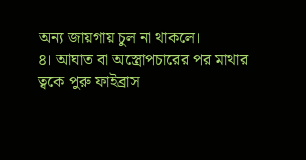অন্য জায়গায় চুল না থাকলে।
৪। আঘাত বা অস্ত্রোপচারের পর মাথার ত্বকে পুরু ফাইব্রাস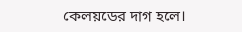কেলয়ডের দাগ হলে।